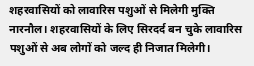शहरवासियों को लावारिस पशुओं से मिलेगी मुक्ति
नारनौल। शहरवासियों के लिए सिरदर्द बन चुके लावारिस पशुओं से अब लोगों को जल्द ही निजात मिलेगी।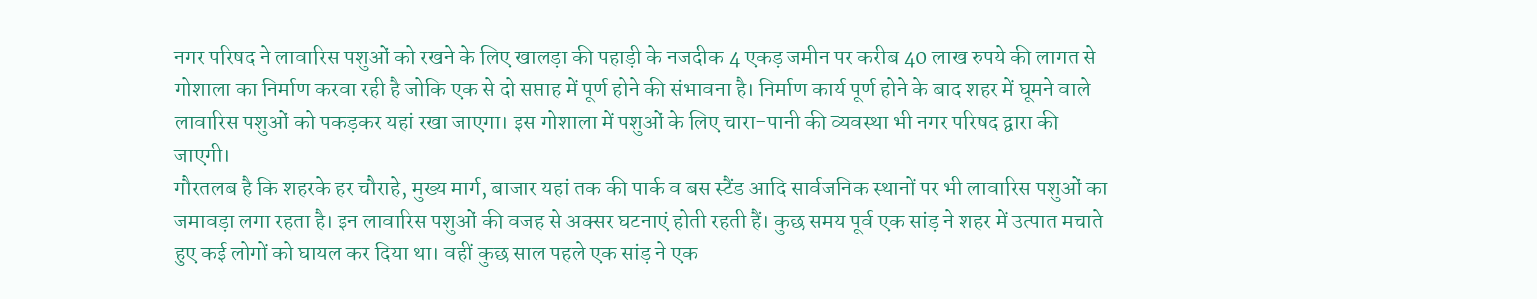नगर परिषद ने लावारिस पशुओं को रखने के लिए खालड़ा की पहाड़ी के नजदीक 4 एकड़ जमीन पर करीब 40 लाख रुपये की लागत से गोशाला का निर्माण करवा रही है जोकि एक से दो सप्ताह में पूर्ण होने की संभावना है। निर्माण कार्य पूर्ण होने के बाद शहर में घूमने वाले लावारिस पशुओं को पकड़कर यहां रखा जाएगा। इस गोशाला में पशुओं के लिए चारा-पानी की व्यवस्था भी नगर परिषद द्वारा की जाएगी।
गौरतलब है कि शहरके हर चौराहे, मुख्य मार्ग, बाजार यहां तक की पार्क व बस स्टैंड आदि सार्वजनिक स्थानों पर भी लावारिस पशुओं का जमावड़ा लगा रहता है। इन लावारिस पशुओं की वजह से अक्सर घटनाएं होती रहती हैं। कुछ समय पूर्व एक सांड़ ने शहर में उत्पात मचाते हुए कई लोगों को घायल कर दिया था। वहीं कुछ साल पहले एक सांड़ ने एक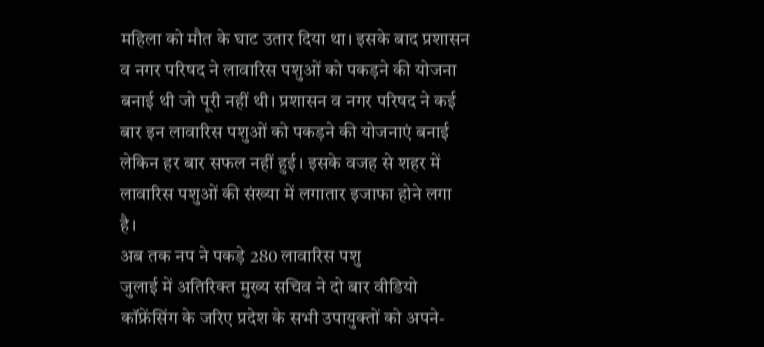महिला को मौत के घाट उतार दिया था। इसके बाद प्रशासन व नगर परिषद ने लावारिस पशुओं को पकड़ने की योजना बनाई थी जो पूरी नहीं थी। प्रशासन व नगर परिषद ने कई बार इन लावारिस पशुओं को पकड़ने की योजनाएं बनाई लेकिन हर बार सफल नहीं हुई। इसके वजह से शहर में लावारिस पशुओं की संख्या में लगातार इजाफा होने लगा है।
अब तक नप ने पकड़े 280 लावारिस पशु
जुलाई में अतिरिक्त मुख्य सचिव ने दो बार वीडियो कॉफ्रेंसिंग के जरिए प्रदेश के सभी उपायुक्तों को अपने-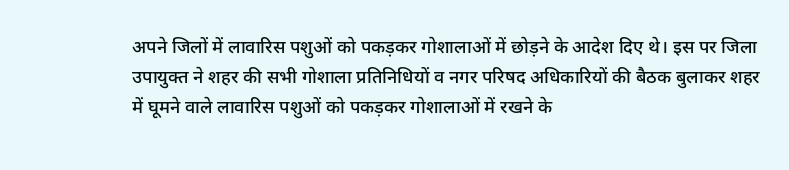अपने जिलों में लावारिस पशुओं को पकड़कर गोशालाओं में छोड़ने के आदेश दिए थे। इस पर जिला उपायुक्त ने शहर की सभी गोशाला प्रतिनिधियों व नगर परिषद अधिकारियों की बैठक बुलाकर शहर में घूमने वाले लावारिस पशुओं को पकड़कर गोशालाओं में रखने के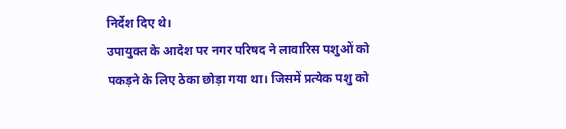निर्देश दिए थे।
उपायुक्त के आदेश पर नगर परिषद ने लावारिस पशुओं को पकड़ने के लिए ठेका छोड़ा गया था। जिसमें प्रत्येक पशु को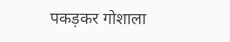पकड़कर गोशाला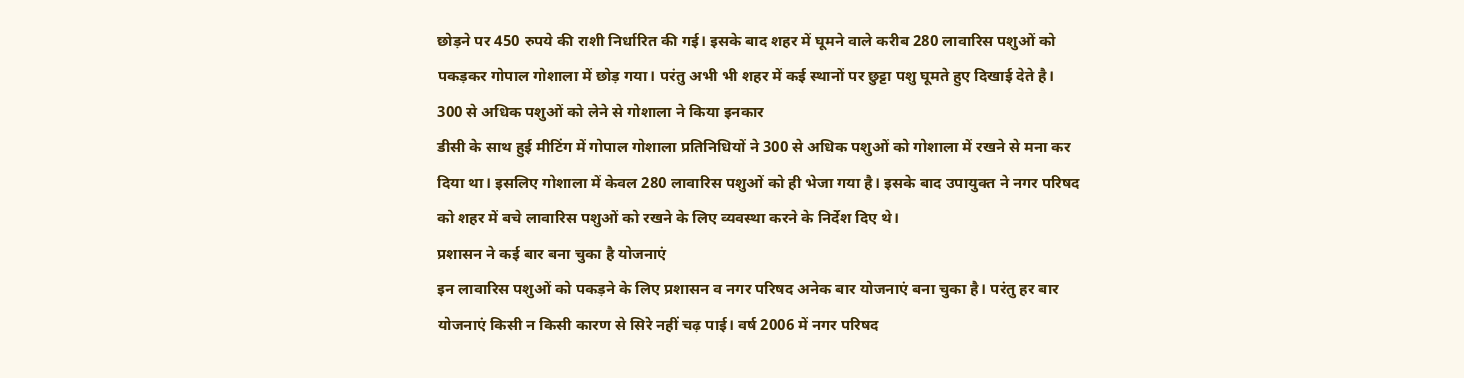छोड़ने पर 450 रुपये की राशी निर्धारित की गई। इसके बाद शहर में घूमने वाले करीब 280 लावारिस पशुओं को पकड़कर गोपाल गोशाला में छोड़ गया। परंतु अभी भी शहर में कई स्थानों पर छुट्टा पशु घूमते हुए दिखाई देते है।
300 से अधिक पशुओं को लेने से गोशाला ने किया इनकार
डीसी के साथ हुई मीटिंग में गोपाल गोशाला प्रतिनिधियों ने 300 से अधिक पशुओं को गोशाला में रखने से मना कर दिया था। इसलिए गोशाला में केवल 280 लावारिस पशुओं को ही भेजा गया है। इसके बाद उपायुक्त ने नगर परिषद को शहर में बचे लावारिस पशुओं को रखने के लिए व्यवस्था करने के निर्देश दिए थे।
प्रशासन ने कई बार बना चुका है योजनाएं
इन लावारिस पशुओं को पकड़ने के लिए प्रशासन व नगर परिषद अनेक बार योजनाएं बना चुका है। परंतु हर बार योजनाएं किसी न किसी कारण से सिरे नहीं चढ़ पाई। वर्ष 2006 में नगर परिषद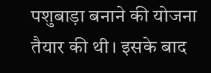पशुबाड़ा बनाने की योजना तैयार की थी। इसके बाद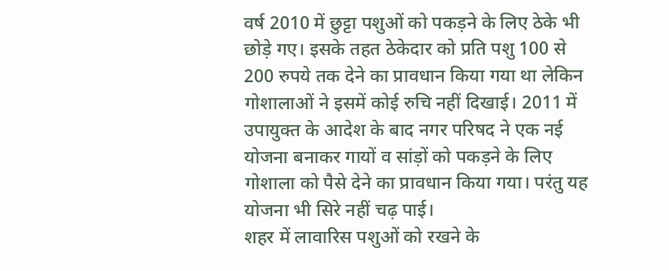वर्ष 2010 में छुट्टा पशुओं को पकड़ने के लिए ठेके भी छोड़े गए। इसके तहत ठेकेदार को प्रति पशु 100 से 200 रुपये तक देने का प्रावधान किया गया था लेकिन गोशालाओं ने इसमें कोई रुचि नहीं दिखाई। 2011 में उपायुक्त के आदेश के बाद नगर परिषद ने एक नई योजना बनाकर गायों व सांड़ों को पकड़ने के लिए गोशाला को पैसे देने का प्रावधान किया गया। परंतु यह योजना भी सिरे नहीं चढ़ पाई।
शहर में लावारिस पशुओं को रखने के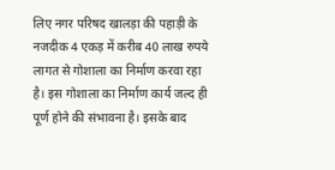लिए नगर परिषद खालड़ा की पहाड़ी के नजदीक 4 एकड़ में करीब 40 लाख रुपये लागत से गोशाला का निर्माण करवा रहा है। इस गोशाला का निर्माण कार्य जल्द ही पूर्ण होने की संभावना है। इसके बाद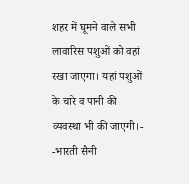शहर में घूमने वाले सभी लावारिस पशुओं को वहां रखा जाएगा। यहां पशुओं के चारे व पानी की व्यवस्था भी की जाएगी।-
-भारती सैनी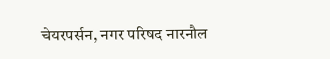चेयरपर्सन, नगर परिषद नारनौल